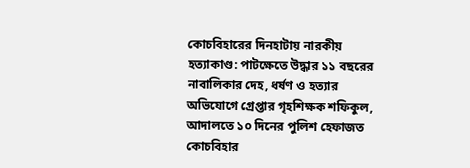কোচবিহারের দিনহাটায় নারকীয় হত্যাকাণ্ড: পাটক্ষেতে উদ্ধার ১১ বছরের নাবালিকার দেহ, ধর্ষণ ও হত্যার অভিযোগে গ্রেপ্তার গৃহশিক্ষক শফিকুল, আদালতে ১০ দিনের পুলিশ হেফাজত
কোচবিহার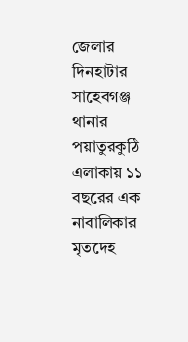জেলার দিনহাটার সাহেবগঞ্জ থানার পয়াতুরকুঠি এলাকায় ১১ বছরের এক নাবালিকার মৃতদেহ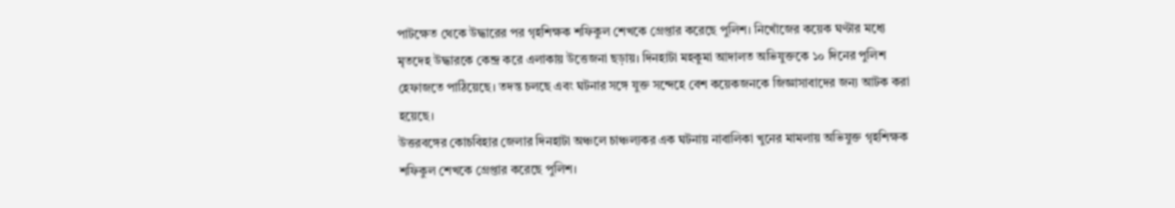পাটক্ষেত থেকে উদ্ধারের পর গৃহশিক্ষক শফিকুল শেখকে গ্রেপ্তার করেছে পুলিশ। নিখোঁজের কয়েক ঘণ্টার মধ্যে মৃতদেহ উদ্ধারকে কেন্দ্র করে এলাকায় উত্তেজনা ছড়ায়। দিনহাটা মহকুমা আদালত অভিযুক্তকে ১০ দিনের পুলিশ হেফাজতে পাঠিয়েছে। তদন্ত চলছে এবং ঘটনার সঙ্গে যুক্ত সন্দেহে বেশ কয়েকজনকে জিজ্ঞাসাবাদের জন্য আটক করা হয়েছে।
উত্তরবঙ্গের কোচবিহার জেলার দিনহাটা অঞ্চলে চাঞ্চল্যকর এক ঘটনায় নাবালিকা খুনের মামলায় অভিযুক্ত গৃহশিক্ষক শফিকুল শেখকে গ্রেপ্তার করেছে পুলিশ।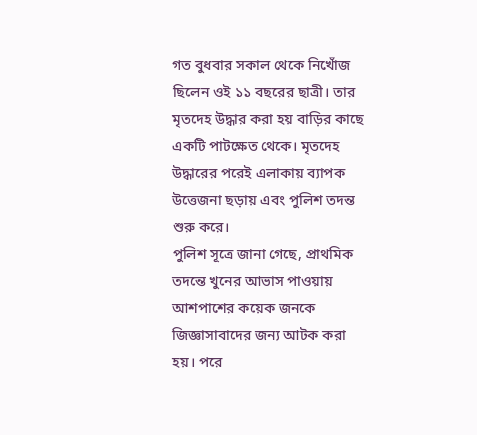গত বুধবার সকাল থেকে নিখোঁজ ছিলেন ওই ১১ বছরের ছাত্রী। তার মৃতদেহ উদ্ধার করা হয় বাড়ির কাছে একটি পাটক্ষেত থেকে। মৃতদেহ উদ্ধারের পরেই এলাকায় ব্যাপক উত্তেজনা ছড়ায় এবং পুলিশ তদন্ত শুরু করে।
পুলিশ সূত্রে জানা গেছে, প্রাথমিক তদন্তে খুনের আভাস পাওয়ায় আশপাশের কয়েক জনকে জিজ্ঞাসাবাদের জন্য আটক করা হয়। পরে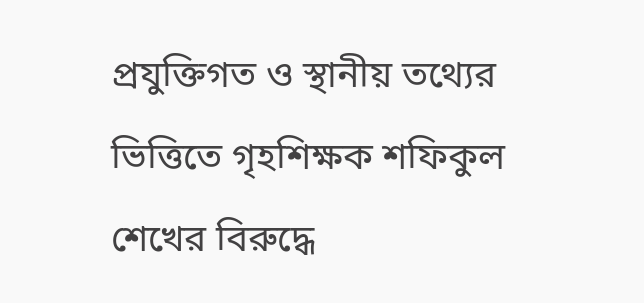প্রযুক্তিগত ও স্থানীয় তথ্যের ভিত্তিতে গৃহশিক্ষক শফিকুল শেখের বিরুদ্ধে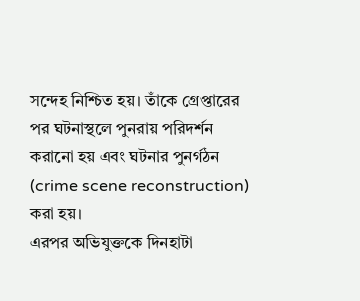সন্দেহ নিশ্চিত হয়। তাঁকে গ্রেপ্তারের পর ঘটনাস্থলে পুনরায় পরিদর্শন করানো হয় এবং ঘটনার পুনর্গঠন (crime scene reconstruction) করা হয়।
এরপর অভিযুক্তকে দিনহাটা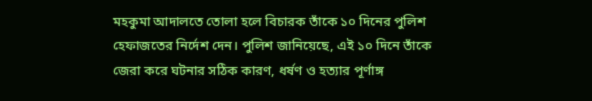মহকুমা আদালতে তোলা হলে বিচারক তাঁকে ১০ দিনের পুলিশ হেফাজতের নির্দেশ দেন। পুলিশ জানিয়েছে, এই ১০ দিনে তাঁকে জেরা করে ঘটনার সঠিক কারণ, ধর্ষণ ও হত্যার পূর্ণাঙ্গ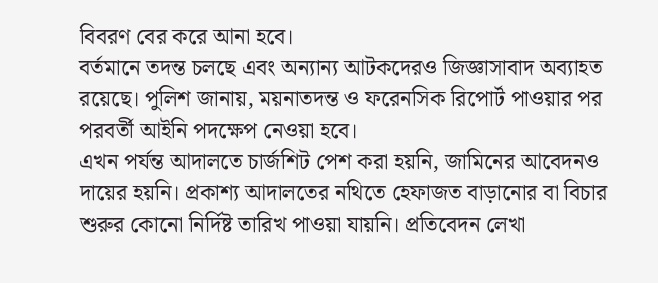বিবরণ বের করে আনা হবে।
বর্তমানে তদন্ত চলছে এবং অন্যান্য আটকদেরও জিজ্ঞাসাবাদ অব্যাহত রয়েছে। পুলিশ জানায়, ময়নাতদন্ত ও ফরেনসিক রিপোর্ট পাওয়ার পর পরবর্তী আইনি পদক্ষেপ নেওয়া হবে।
এখন পর্যন্ত আদালতে চার্জশিট পেশ করা হয়নি, জামিনের আবেদনও দায়ের হয়নি। প্রকাশ্য আদালতের নথিতে হেফাজত বাড়ানোর বা বিচার শুরুর কোনো নির্দিষ্ট তারিখ পাওয়া যায়নি। প্রতিবেদন লেখা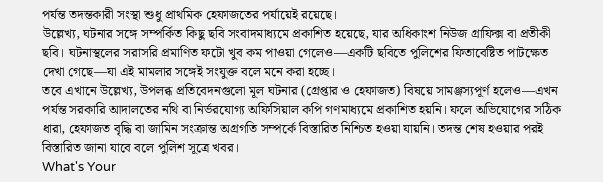পর্যন্ত তদন্তকারী সংস্থা শুধু প্রাথমিক হেফাজতের পর্যায়েই রয়েছে।
উল্লেখ্য, ঘটনার সঙ্গে সম্পর্কিত কিছু ছবি সংবাদমাধ্যমে প্রকাশিত হয়েছে, যার অধিকাংশ নিউজ গ্রাফিক্স বা প্রতীকী ছবি। ঘটনাস্থলের সরাসরি প্রমাণিত ফটো খুব কম পাওয়া গেলেও—একটি ছবিতে পুলিশের ফিতাবেষ্টিত পাটক্ষেত দেখা গেছে—যা এই মামলার সঙ্গেই সংযুক্ত বলে মনে করা হচ্ছে।
তবে এখানে উল্লেখ্য, উপলব্ধ প্রতিবেদনগুলো মূল ঘটনার (গ্রেপ্তার ও হেফাজত) বিষয়ে সামঞ্জস্যপূর্ণ হলেও—এখন পর্যন্ত সরকারি আদালতের নথি বা নির্ভরযোগ্য অফিসিয়াল কপি গণমাধ্যমে প্রকাশিত হয়নি। ফলে অভিযোগের সঠিক ধারা, হেফাজত বৃদ্ধি বা জামিন সংক্রান্ত অগ্রগতি সম্পর্কে বিস্তারিত নিশ্চিত হওয়া যায়নি। তদন্ত শেষ হওয়ার পরই বিস্তারিত জানা যাবে বলে পুলিশ সূত্রে খবর।
What's Your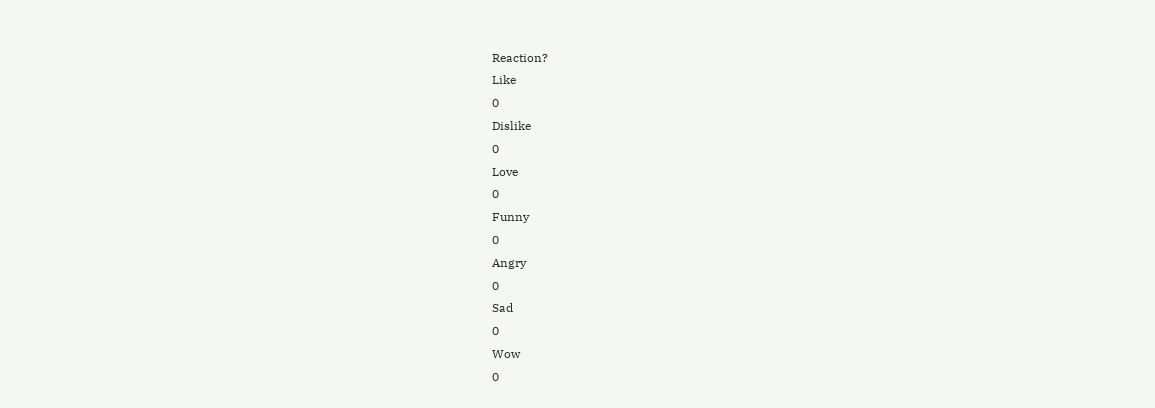Reaction?
Like
0
Dislike
0
Love
0
Funny
0
Angry
0
Sad
0
Wow
0